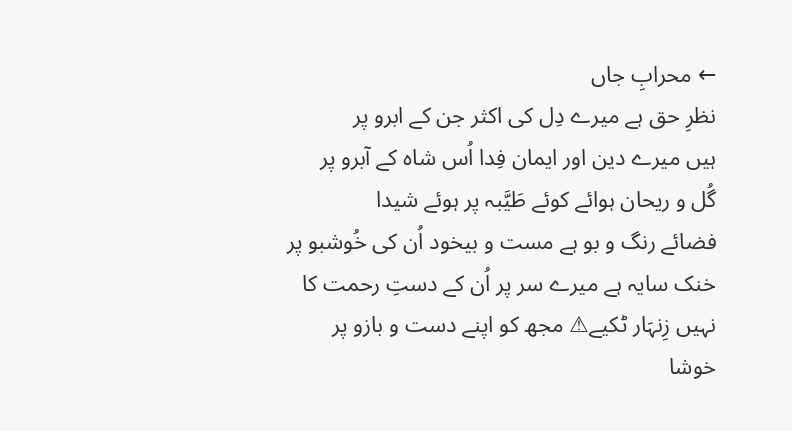← محرابِ جاں
نظرِ حق ہے میرے دِل کی اکثر جن کے ابرو پر
ہیں میرے دین اور ایمان فِدا اُس شاہ کے آبرو پر
گُل و ریحان ہوائے کوئے طَیَّبہ پر ہوئے شیدا
فضائے رنگ و بو ہے مست و بیخود اُن کی خُوشبو پر
خنک سایہ ہے میرے سر پر اُن کے دستِ رحمت کا
نہیں زِنہَار ٹکیے⚠ مجھ کو اپنے دست و بازو پر
خوشا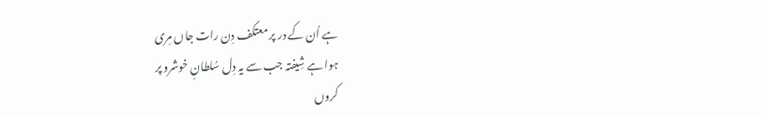ہے اُن کے در پر معتکف دِن رات جاں مِری
ہوا ہے شِیفتہ جب سے یہ دِل سُلطانِ خوشرو پر
کروں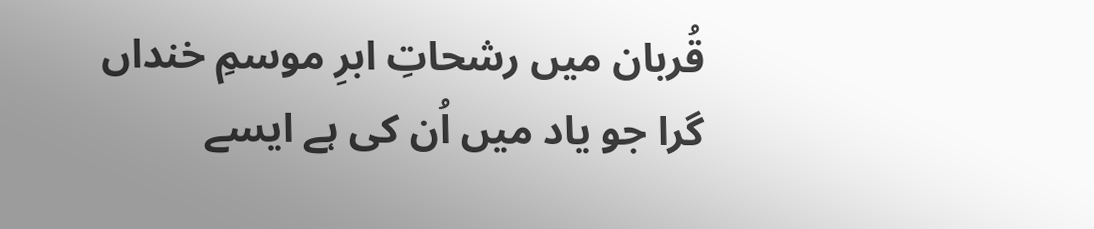قُربان میں رشحاتِ ابرِ موسمِ خنداں
گرا جو یاد میں اُن کی ہے ایسے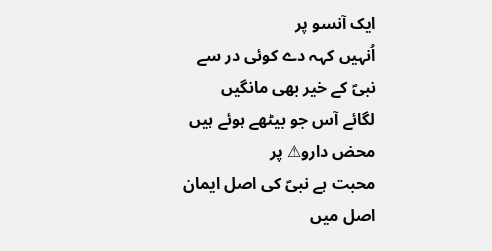ایک آنسو پر
اُنہیں کہہ دے کوئی در سے نبیؐ کے خیر بھی مانگیں
لگائے آس جو بیٹھے ہوئے ہیں محض دارو⚠ پر
محبت ہے نبیؐ کی اصل ایمان اصل میں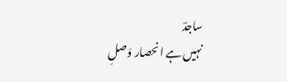ساجدؔ
نہیں ہے انحصار وَصلِ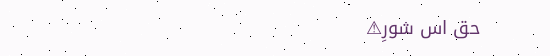حق اس شورِ⚠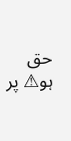حق ہو⚠ پر